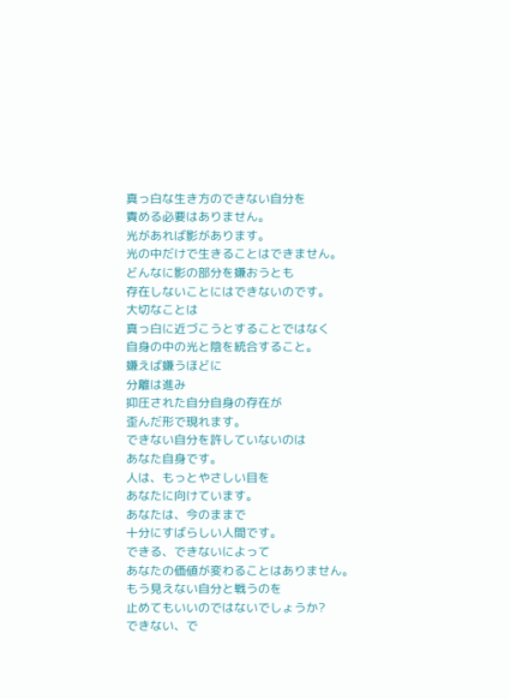真っ白な生き方のできない自分を
責める必要はありません。
光があれば影があります。
光の中だけで生きることはできません。
どんなに影の部分を嫌おうとも
存在しないことにはできないのです。
大切なことは
真っ白に近づこうとすることではなく
自身の中の光と陰を統合すること。
嫌えば嫌うほどに
分離は進み
抑圧された自分自身の存在が
歪んだ形で現れます。
できない自分を許していないのは
あなた自身です。
人は、もっとやさしい目を
あなたに向けています。
あなたは、今のままで
十分にすばらしい人間です。
できる、できないによって
あなたの価値が変わることはありません。
もう見えない自分と戦うのを
止めてもいいのではないでしょうか?
できない、で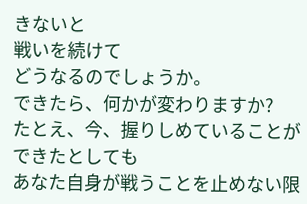きないと
戦いを続けて
どうなるのでしょうか。
できたら、何かが変わりますか?
たとえ、今、握りしめていることが
できたとしても
あなた自身が戦うことを止めない限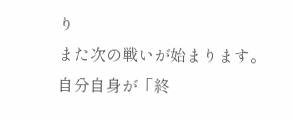り
また次の戦いが始まります。
自分自身が「終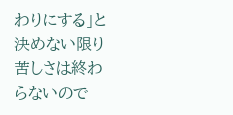わりにする」と決めない限り
苦しさは終わらないので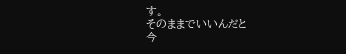す。
そのままでいいんだと
今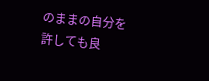のままの自分を
許しても良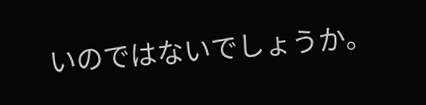いのではないでしょうか。